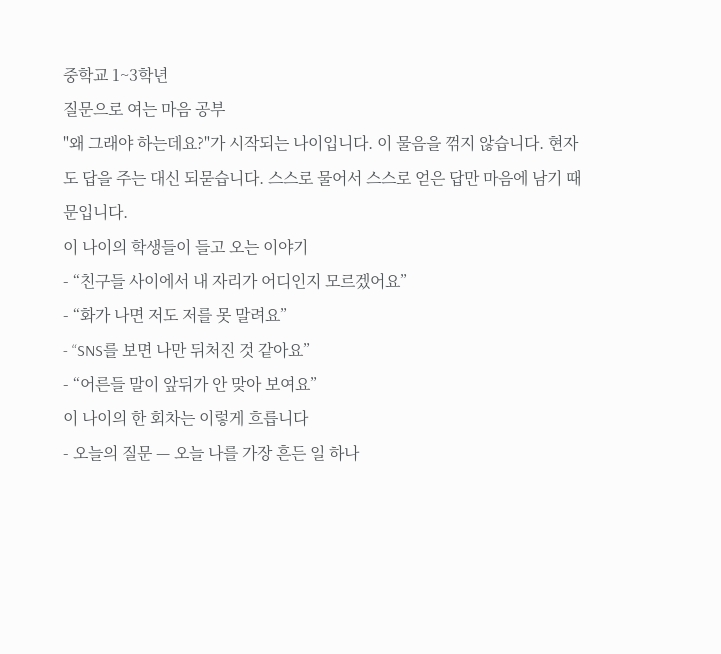중학교 1~3학년
질문으로 여는 마음 공부
"왜 그래야 하는데요?"가 시작되는 나이입니다. 이 물음을 꺾지 않습니다. 현자도 답을 주는 대신 되묻습니다. 스스로 물어서 스스로 얻은 답만 마음에 남기 때문입니다.
이 나이의 학생들이 들고 오는 이야기
- “친구들 사이에서 내 자리가 어디인지 모르겠어요”
- “화가 나면 저도 저를 못 말려요”
- “SNS를 보면 나만 뒤처진 것 같아요”
- “어른들 말이 앞뒤가 안 맞아 보여요”
이 나이의 한 회차는 이렇게 흐릅니다
- 오늘의 질문 — 오늘 나를 가장 흔든 일 하나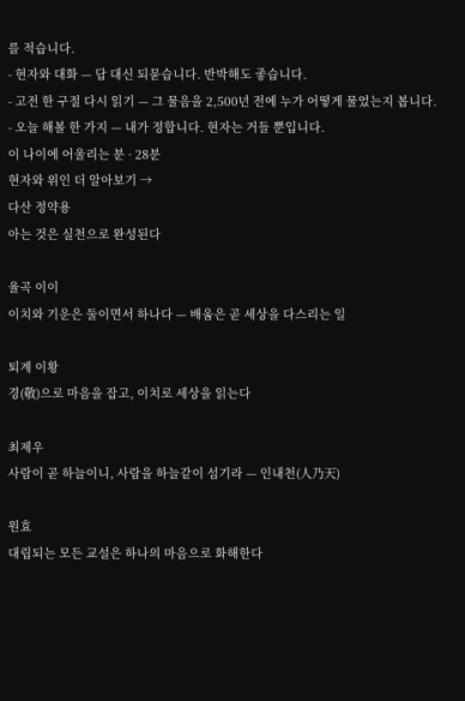를 적습니다.
- 현자와 대화 — 답 대신 되묻습니다. 반박해도 좋습니다.
- 고전 한 구절 다시 읽기 — 그 물음을 2,500년 전에 누가 어떻게 물었는지 봅니다.
- 오늘 해볼 한 가지 — 내가 정합니다. 현자는 거들 뿐입니다.
이 나이에 어울리는 분 · 28분
현자와 위인 더 알아보기 →
다산 정약용
아는 것은 실천으로 완성된다

율곡 이이
이치와 기운은 둘이면서 하나다 — 배움은 곧 세상을 다스리는 일

퇴계 이황
경(敬)으로 마음을 잡고, 이치로 세상을 읽는다

최제우
사람이 곧 하늘이니, 사람을 하늘같이 섬기라 — 인내천(人乃天)

원효
대립되는 모든 교설은 하나의 마음으로 화해한다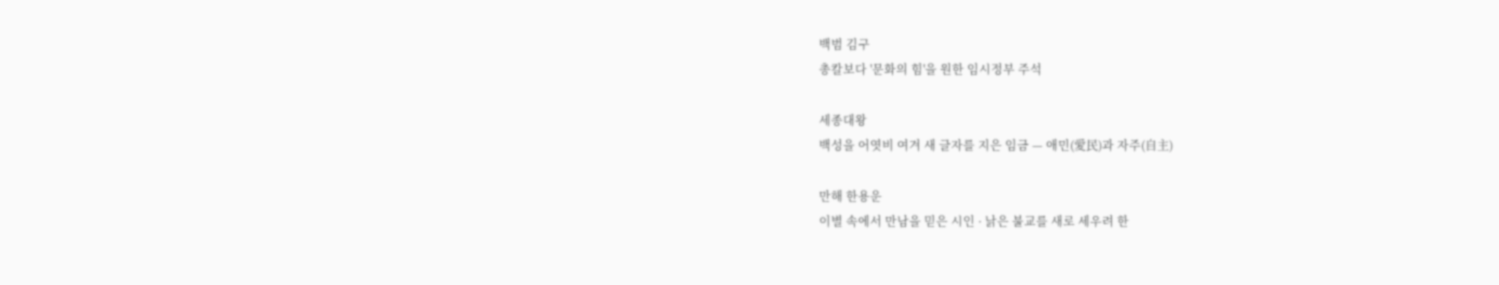백범 김구
총칼보다 '문화의 힘'을 원한 임시정부 주석

세종대왕
백성을 어엿비 여겨 새 글자를 지은 임금 — 애민(愛民)과 자주(自主)

만해 한용운
이별 속에서 만남을 믿은 시인 · 낡은 불교를 새로 세우려 한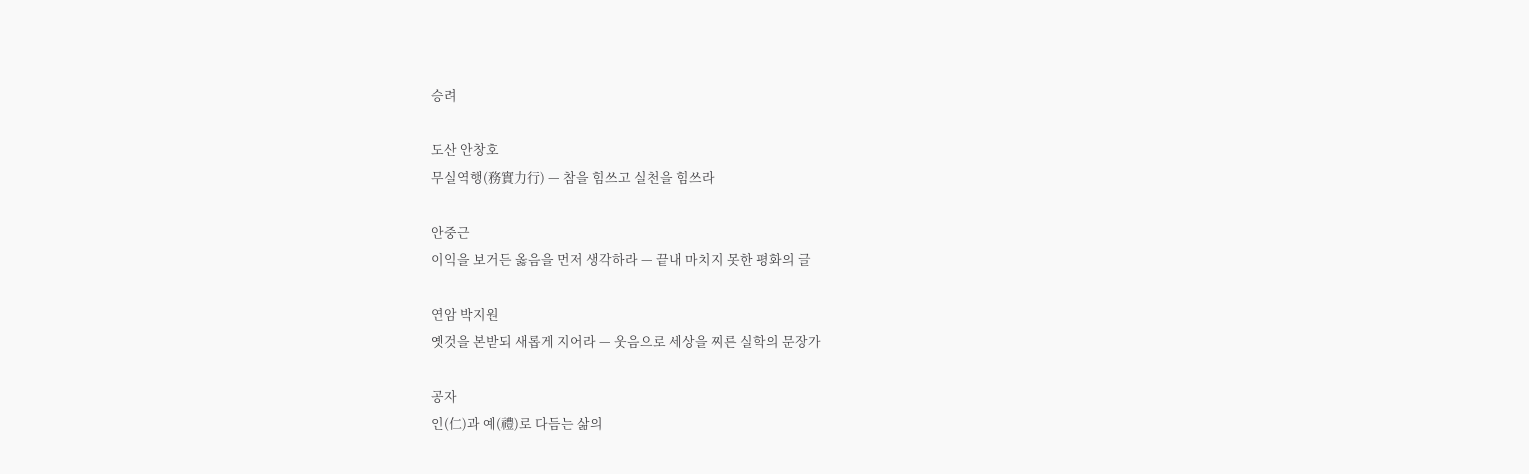승려

도산 안창호
무실역행(務實力行) — 참을 힘쓰고 실천을 힘쓰라

안중근
이익을 보거든 옳음을 먼저 생각하라 — 끝내 마치지 못한 평화의 글

연암 박지원
옛것을 본받되 새롭게 지어라 — 웃음으로 세상을 찌른 실학의 문장가

공자
인(仁)과 예(禮)로 다듬는 삶의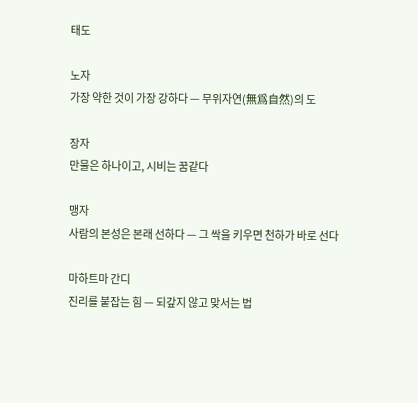태도

노자
가장 약한 것이 가장 강하다 — 무위자연(無爲自然)의 도

장자
만물은 하나이고, 시비는 꿈같다

맹자
사람의 본성은 본래 선하다 — 그 싹을 키우면 천하가 바로 선다

마하트마 간디
진리를 붙잡는 힘 — 되갚지 않고 맞서는 법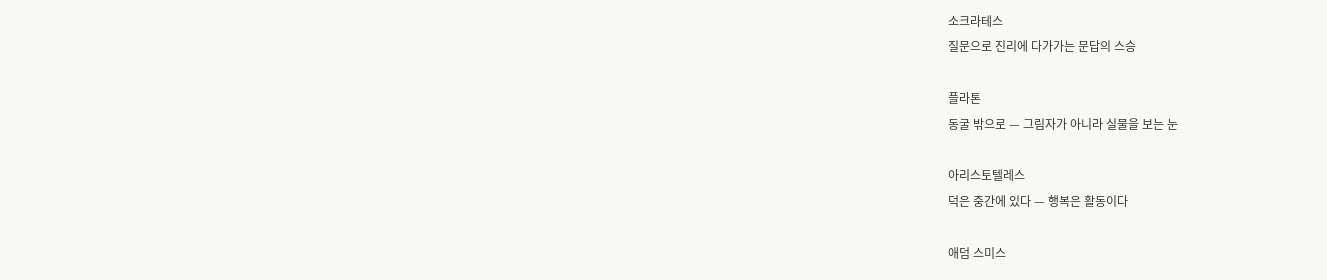소크라테스
질문으로 진리에 다가가는 문답의 스승

플라톤
동굴 밖으로 — 그림자가 아니라 실물을 보는 눈

아리스토텔레스
덕은 중간에 있다 — 행복은 활동이다

애덤 스미스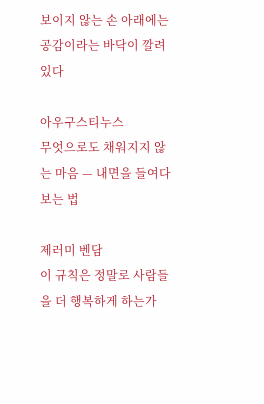보이지 않는 손 아래에는 공감이라는 바닥이 깔려 있다

아우구스티누스
무엇으로도 채워지지 않는 마음 — 내면을 들여다보는 법

제러미 벤담
이 규칙은 정말로 사람들을 더 행복하게 하는가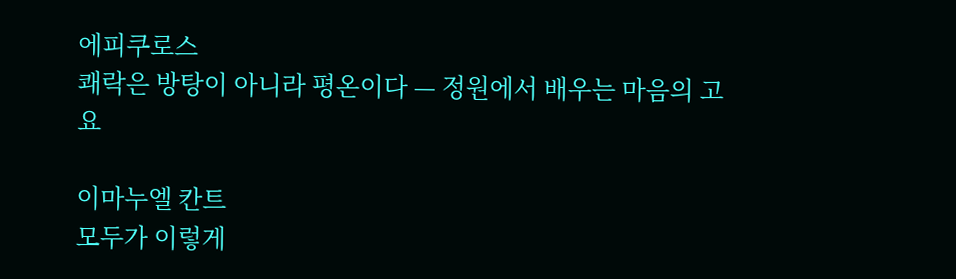에피쿠로스
쾌락은 방탕이 아니라 평온이다 — 정원에서 배우는 마음의 고요

이마누엘 칸트
모두가 이렇게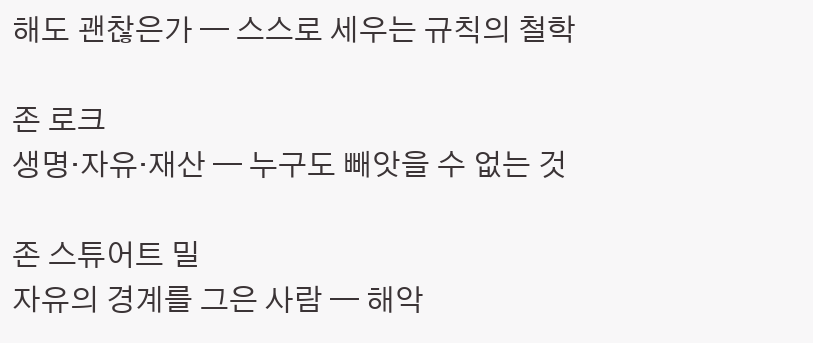해도 괜찮은가 — 스스로 세우는 규칙의 철학

존 로크
생명·자유·재산 — 누구도 빼앗을 수 없는 것

존 스튜어트 밀
자유의 경계를 그은 사람 — 해악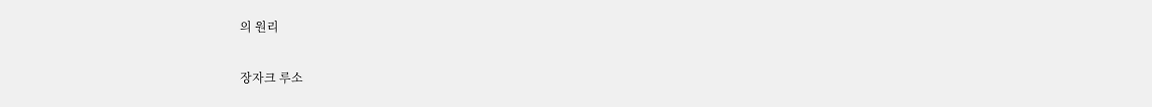의 원리

장자크 루소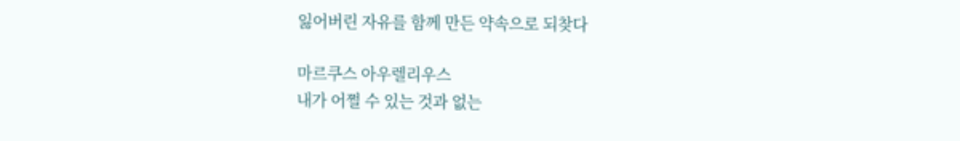잃어버린 자유를 함께 만든 약속으로 되찾다

마르쿠스 아우렐리우스
내가 어쩔 수 있는 것과 없는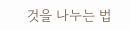것을 나누는 법